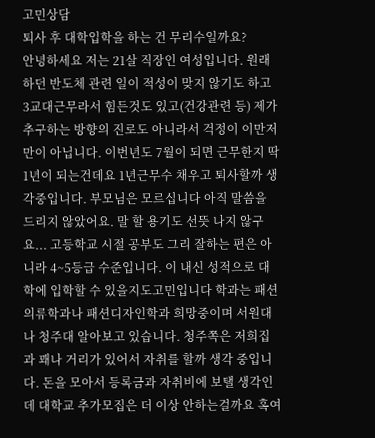고민상담
퇴사 후 대학입학을 하는 건 무리수일까요?
안녕하세요 저는 21살 직장인 여성입니다. 원래 하던 반도체 관련 일이 적성이 맞지 않기도 하고 3교대근무라서 힘든것도 있고(건강관련 등) 제가 추구하는 방향의 진로도 아니라서 걱정이 이만저만이 아닙니다. 이번년도 7월이 되면 근무한지 딱 1년이 되는건데요 1년근무수 채우고 퇴사할까 생각중입니다. 부모님은 모르십니다 아직 말씀을 드리지 않았어요. 말 할 용기도 선뜻 나지 않구요... 고등학교 시절 공부도 그리 잘하는 편은 아니라 4~5등급 수준입니다. 이 내신 성적으로 대학에 입학할 수 있을지도고민입니다 학과는 패션의류학과나 패션디자인학과 희망중이며 서원대나 청주대 알아보고 있습니다. 청주쪽은 저희집과 꽤나 거리가 있어서 자취를 할까 생각 중입니다. 돈을 모아서 등록금과 자취비에 보탤 생각인데 대학교 추가모집은 더 이상 안하는걸까요 혹여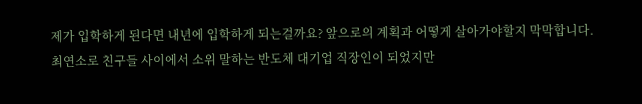제가 입학하게 된다면 내년에 입학하게 되는걸까요? 앞으로의 계획과 어떻게 살아가야할지 막막합니다. 최연소로 친구들 사이에서 소위 말하는 반도체 대기업 직장인이 되었지만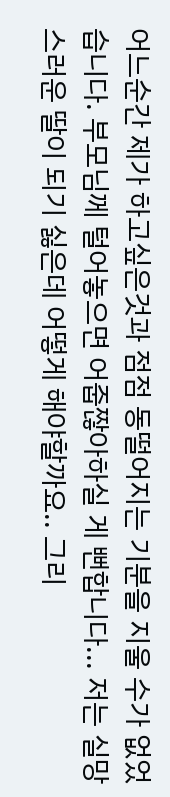어느순간 제가 하고싶은것과 점점 동떨어지는 기분을 지울 수가 없었습니다. 부모님께 털어놓으면 어줍짢아하실 게 뻔합니다... 저는 실망스러운 딸이 되기 싫은데 어떻게 해야할까요.. 그리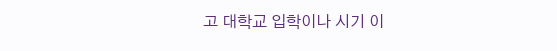고 대학교 입학이나 시기 이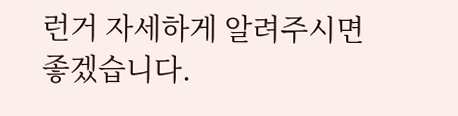런거 자세하게 알려주시면 좋겠습니다.